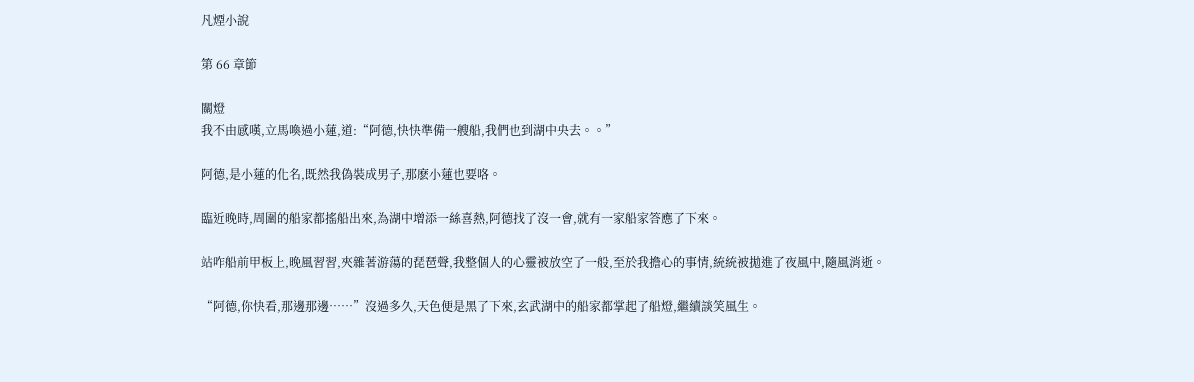凡煙小說

第 66 章節

關燈
我不由感嘆,立馬喚過小蓮,道:“阿德,快快準備一艘船,我們也到湖中央去。。”

阿德,是小蓮的化名,既然我偽裝成男子,那麽小蓮也要咯。

臨近晚時,周圍的船家都搖船出來,為湖中增添一絲喜熱,阿德找了沒一會,就有一家船家答應了下來。

站咋船前甲板上,晚風習習,夾雜著游蕩的琵琶聲,我整個人的心靈被放空了一般,至於我擔心的事情,統統被拋進了夜風中,隨風消逝。

“阿德,你快看,那邊那邊……”沒過多久,天色便是黑了下來,玄武湖中的船家都掌起了船燈,繼續談笑風生。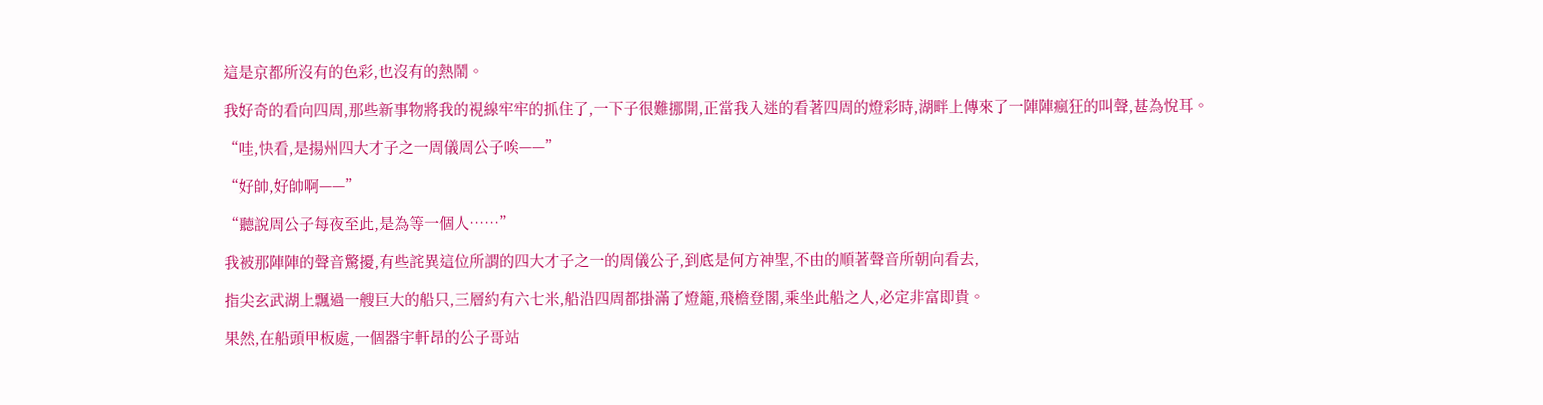這是京都所沒有的色彩,也沒有的熱鬧。

我好奇的看向四周,那些新事物將我的視線牢牢的抓住了,一下子很難挪開,正當我入迷的看著四周的燈彩時,湖畔上傳來了一陣陣瘋狂的叫聲,甚為悅耳。

“哇,快看,是揚州四大才子之一周儀周公子唉——”

“好帥,好帥啊——”

“聽說周公子每夜至此,是為等一個人……”

我被那陣陣的聲音驚擾,有些詫異這位所謂的四大才子之一的周儀公子,到底是何方神聖,不由的順著聲音所朝向看去,

指尖玄武湖上飄過一艘巨大的船只,三層約有六七米,船沿四周都掛滿了燈籠,飛檐登閣,乘坐此船之人,必定非富即貴。

果然,在船頭甲板處,一個器宇軒昂的公子哥站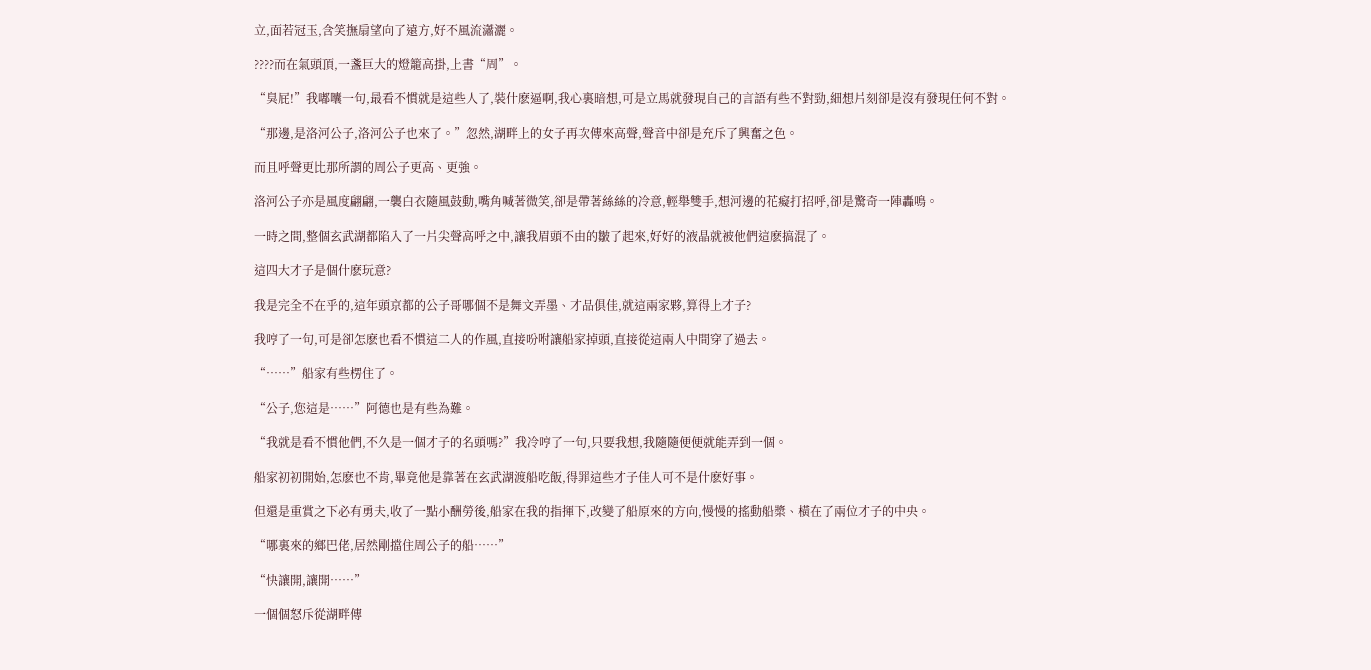立,面若冠玉,含笑撫扇望向了遠方,好不風流瀟灑。

????而在氣頭頂,一盞巨大的燈籠高掛,上書“周”。

“臭屁!”我嘟囔一句,最看不慣就是這些人了,裝什麽逼啊,我心裏暗想,可是立馬就發現自己的言語有些不對勁,細想片刻卻是沒有發現任何不對。

“那邊,是洛河公子,洛河公子也來了。”忽然,湖畔上的女子再次傳來高聲,聲音中卻是充斥了興奮之色。

而且呼聲更比那所謂的周公子更高、更強。

洛河公子亦是風度翩翩,一襲白衣隨風鼓動,嘴角喊著微笑,卻是帶著絲絲的冷意,輕舉雙手,想河邊的花癡打招呼,卻是驚奇一陣轟鳴。

一時之間,整個玄武湖都陷入了一片尖聲高呼之中,讓我眉頭不由的皺了起來,好好的液晶就被他們這麽搞混了。

這四大才子是個什麽玩意?

我是完全不在乎的,這年頭京都的公子哥哪個不是舞文弄墨、才品俱佳,就這兩家夥,算得上才子?

我哼了一句,可是卻怎麽也看不慣這二人的作風,直接吩咐讓船家掉頭,直接從這兩人中間穿了過去。

“……”船家有些楞住了。

“公子,您這是……”阿德也是有些為難。

“我就是看不慣他們,不久是一個才子的名頭嗎?”我冷哼了一句,只要我想,我隨隨便便就能弄到一個。

船家初初開始,怎麽也不肯,畢竟他是靠著在玄武湖渡船吃飯,得罪這些才子佳人可不是什麽好事。

但還是重賞之下必有勇夫,收了一點小酬勞後,船家在我的指揮下,改變了船原來的方向,慢慢的搖動船槳、橫在了兩位才子的中央。

“哪裏來的鄉巴佬,居然剛擋住周公子的船……”

“快讓開,讓開……”

一個個怒斥從湖畔傳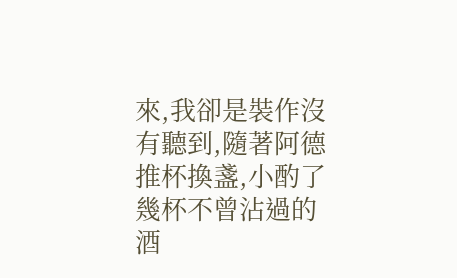來,我卻是裝作沒有聽到,隨著阿德推杯換盞,小酌了幾杯不曾沾過的酒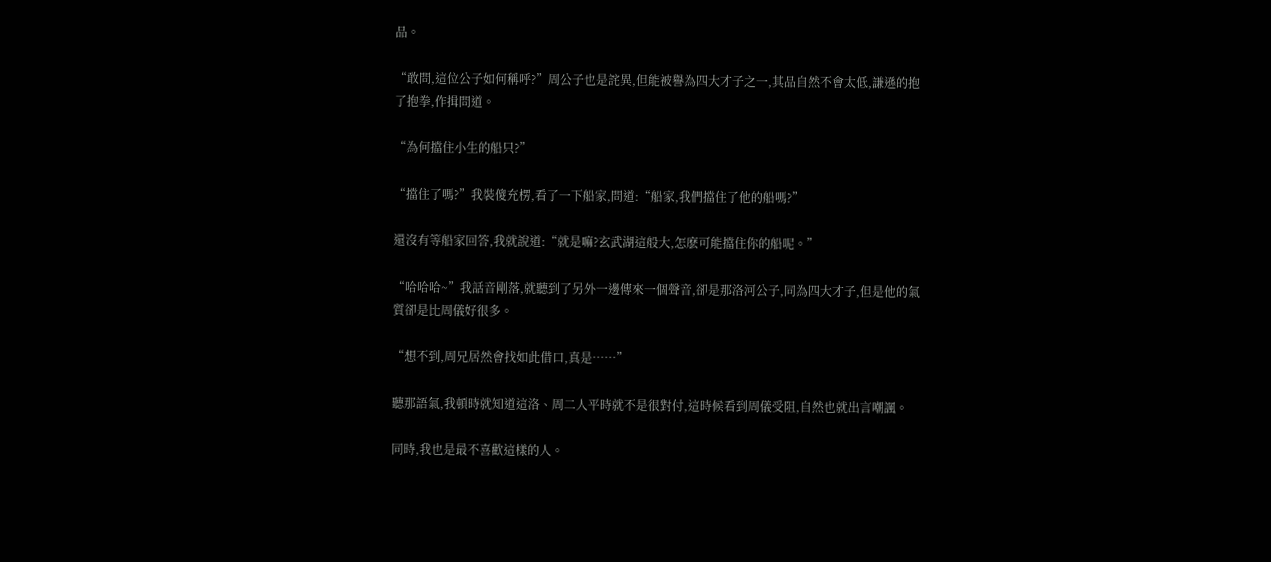品。

“敢問,這位公子如何稱呼?”周公子也是詫異,但能被譽為四大才子之一,其品自然不會太低,謙遜的抱了抱拳,作揖問道。

“為何擋住小生的船只?”

“擋住了嗎?”我裝傻充楞,看了一下船家,問道:“船家,我們擋住了他的船嗎?”

還沒有等船家回答,我就說道:“就是嘛?玄武湖這般大,怎麽可能擋住你的船呢。”

“哈哈哈~”我話音剛落,就聽到了另外一邊傳來一個聲音,卻是那洛河公子,同為四大才子,但是他的氣質卻是比周儀好很多。

“想不到,周兄居然會找如此借口,真是……”

聽那語氣,我頓時就知道這洛、周二人平時就不是很對付,這時候看到周儀受阻,自然也就出言嘲諷。

同時,我也是最不喜歡這樣的人。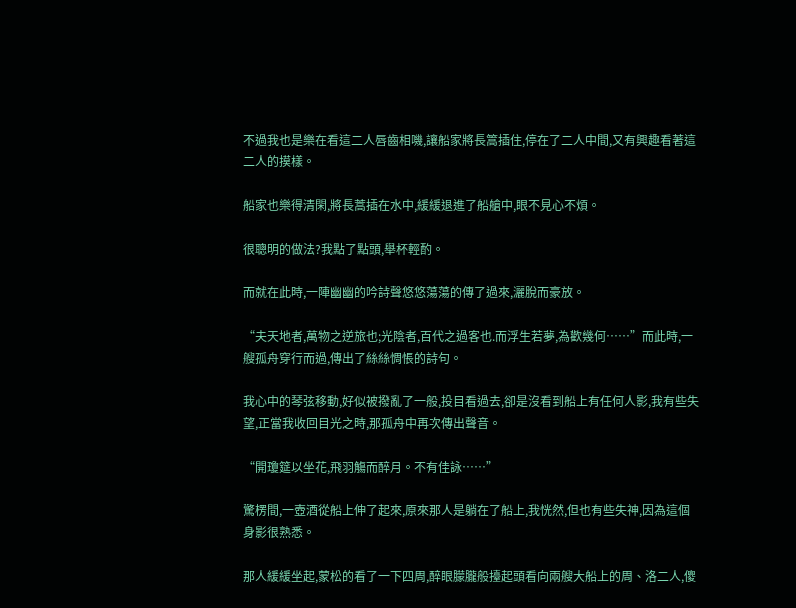不過我也是樂在看這二人唇齒相嘰,讓船家將長篙插住,停在了二人中間,又有興趣看著這二人的摸樣。

船家也樂得清閑,將長蒿插在水中,緩緩退進了船艙中,眼不見心不煩。

很聰明的做法?我點了點頭,舉杯輕酌。

而就在此時,一陣幽幽的吟詩聲悠悠蕩蕩的傳了過來,灑脫而豪放。

“夫天地者,萬物之逆旅也;光陰者,百代之過客也.而浮生若夢,為歡幾何……”而此時,一艘孤舟穿行而過,傳出了絲絲惆悵的詩句。

我心中的琴弦移動,好似被撥亂了一般,投目看過去,卻是沒看到船上有任何人影,我有些失望,正當我收回目光之時,那孤舟中再次傳出聲音。

“開瓊筵以坐花,飛羽觴而醉月。不有佳詠……”

驚楞間,一壺酒從船上伸了起來,原來那人是躺在了船上,我恍然,但也有些失神,因為這個身影很熟悉。

那人緩緩坐起,蒙松的看了一下四周,醉眼朦朧般擡起頭看向兩艘大船上的周、洛二人,傻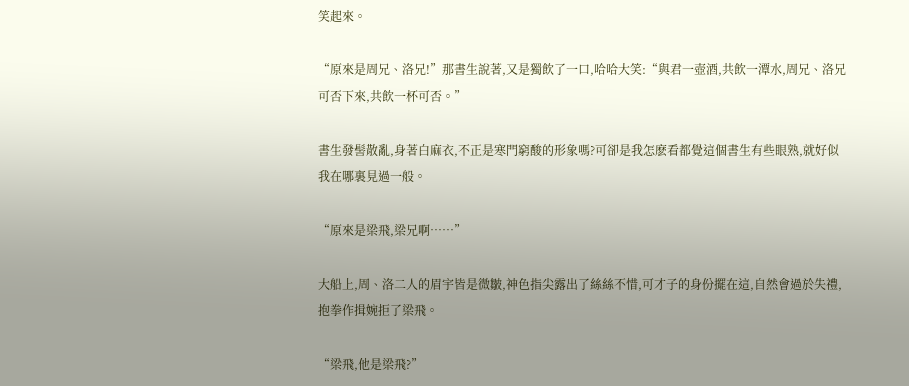笑起來。

“原來是周兄、洛兄!”那書生說著,又是獨飲了一口,哈哈大笑:“與君一壺酒,共飲一潭水,周兄、洛兄可否下來,共飲一杯可否。”

書生發髻散亂,身著白麻衣,不正是寒門窮酸的形象嗎?可卻是我怎麽看都覺這個書生有些眼熟,就好似我在哪裏見過一般。

“原來是梁飛,梁兄啊……”

大船上,周、洛二人的眉宇皆是微皺,神色指尖露出了絲絲不惜,可才子的身份擺在這,自然會過於失禮,抱拳作揖婉拒了梁飛。

“梁飛,他是梁飛?”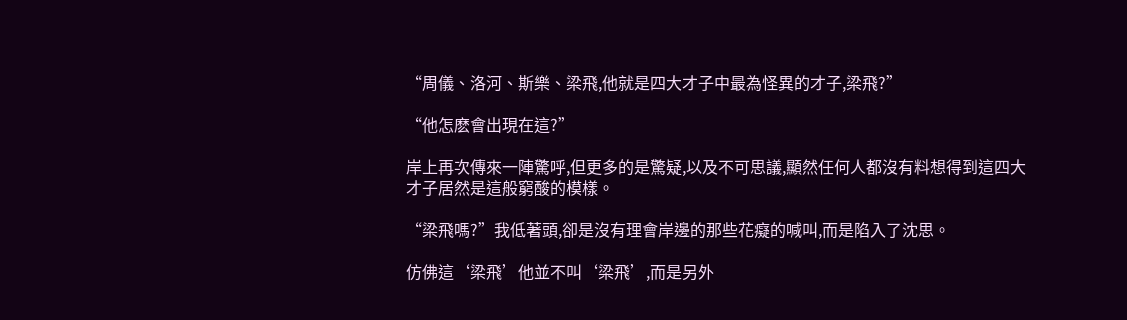“周儀、洛河、斯樂、梁飛,他就是四大才子中最為怪異的才子,梁飛?”

“他怎麽會出現在這?”

岸上再次傳來一陣驚呼,但更多的是驚疑,以及不可思議,顯然任何人都沒有料想得到這四大才子居然是這般窮酸的模樣。

“梁飛嗎?”我低著頭,卻是沒有理會岸邊的那些花癡的喊叫,而是陷入了沈思。

仿佛這‘梁飛’他並不叫‘梁飛’,而是另外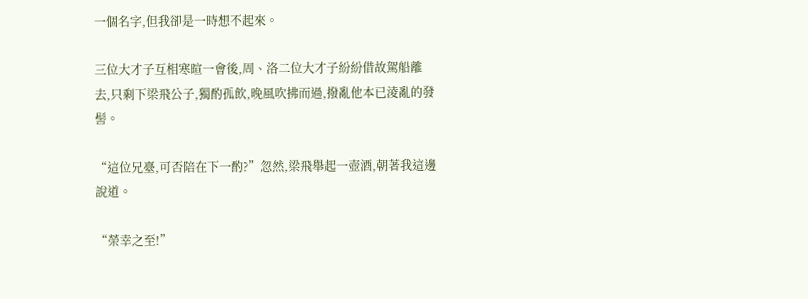一個名字,但我卻是一時想不起來。

三位大才子互相寒暄一會後,周、洛二位大才子紛紛借故駕船離去,只剩下梁飛公子,獨酌孤飲,晚風吹拂而過,撥亂他本已淩亂的發髻。

“這位兄臺,可否陪在下一酌?”忽然,梁飛舉起一壺酒,朝著我這邊說道。

“榮幸之至!”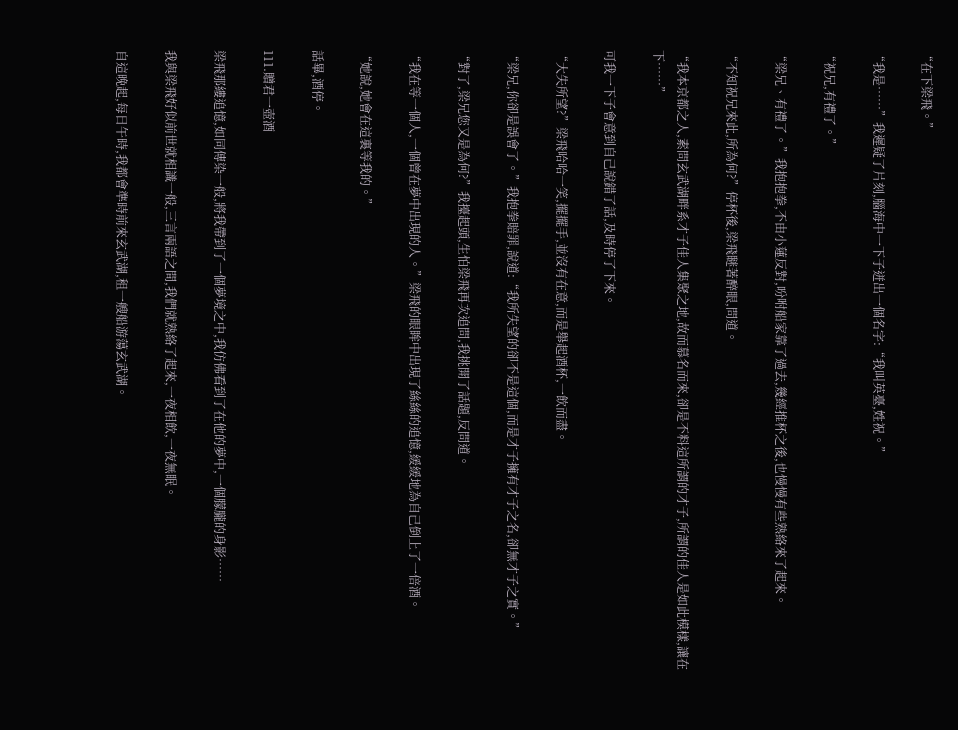“在下梁飛。”

“我是……”我遲疑了片刻,腦海中一下子迸出一個名字:“我叫英臺,姓祝。”

“祝兄,有禮了。”

“梁兄、有禮了。”我抱抱拳,不由小蓮反對,吩咐船家靠了過去,幾經推杯之後,也慢慢有些熟絡來了起來。

“不知祝兄來此,所為何?”停杯後,梁飛瞇著醉眼,問道。

“我本京都之人,素問玄武湖畔系才子佳人集聚之地,故而慕名而來,卻是不料這所謂的才子,所謂的佳人是如此模樣,讓在下……”

可我一下子會意到自己說錯了話,及時停了下來。

“大失所望?”梁飛哈哈一笑,擺擺手,並沒有在意,而是舉起酒杯,一飲而盡。

“梁兄,你卻是誤會了。”我抱拳賠罪,說道:“我所失望的卻不是這個,而是才子擁有才子之名,卻無才子之實。”

“對了,梁兄您又是為何?”我擡起頭,生怕梁飛再次追問,我挑開了話題,反問道。

“我在等一個人,一個曾在夢中出現的人。”梁飛的眼眸中出現了絲絲的追憶,緩緩地為自己倒上了一倍酒。

“她說,她會在這裏等我的。”

話畢,酒停。

111.贈君一壺酒

梁飛那縷追憶,如同傳染一般,將我帶到了一個夢境之中,我仿佛看到了在他的夢中,一個朦朧的身影……

我與梁飛好似前世就相識一般,三言兩語之間,我們就熟絡了起來,一夜相飲,一夜無眠。

自這晚起,每日午時,我都會準時前來玄武湖,租一艘船游蕩玄武湖。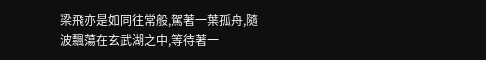梁飛亦是如同往常般,駕著一葉孤舟,隨波飄蕩在玄武湖之中,等待著一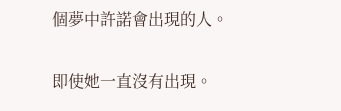個夢中許諾會出現的人。

即使她一直沒有出現。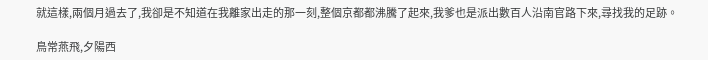就這樣,兩個月過去了,我卻是不知道在我離家出走的那一刻,整個京都都沸騰了起來,我爹也是派出數百人沿南官路下來,尋找我的足跡。

鳥常燕飛,夕陽西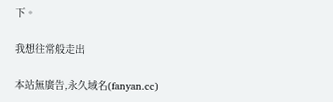下。

我想往常般走出

本站無廣告,永久域名(fanyan.cc)